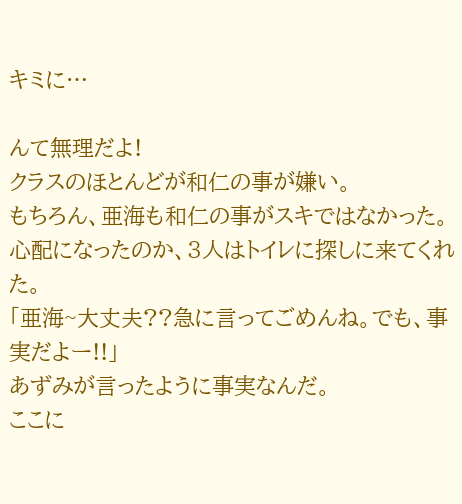キミに…

んて無理だよ!
クラスのほとんどが和仁の事が嫌い。
もちろん、亜海も和仁の事がスキではなかった。
心配になったのか、3人はトイレに探しに来てくれた。
「亜海~大丈夫??急に言ってごめんね。でも、事実だよー!!」
あずみが言ったように事実なんだ。
ここに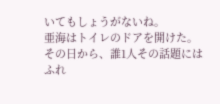いてもしょうがないね。
亜海はトイレのドアを開けた。
その日から、誰1人その話題にはふれ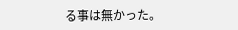る事は無かった。